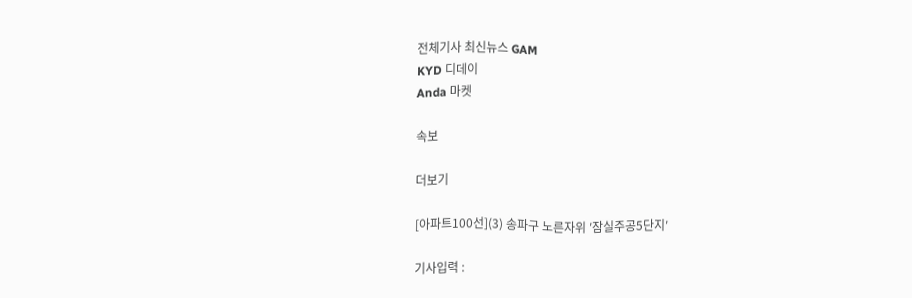전체기사 최신뉴스 GAM
KYD 디데이
Anda 마켓

속보

더보기

[아파트100선](3) 송파구 노른자위 ′잠실주공5단지′

기사입력 :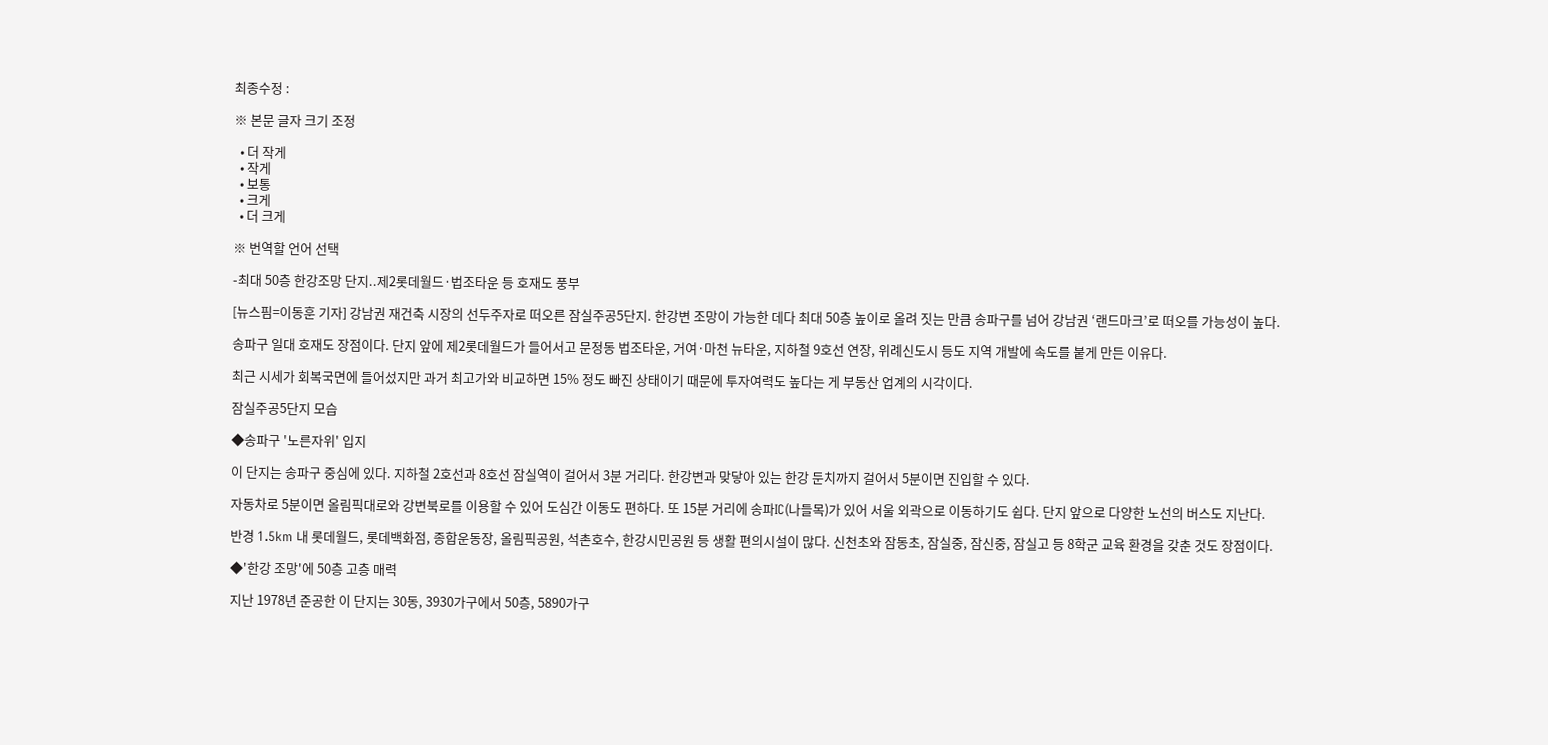최종수정 :

※ 본문 글자 크기 조정

  • 더 작게
  • 작게
  • 보통
  • 크게
  • 더 크게

※ 번역할 언어 선택

-최대 50층 한강조망 단지..제2롯데월드·법조타운 등 호재도 풍부

[뉴스핌=이동훈 기자] 강남권 재건축 시장의 선두주자로 떠오른 잠실주공5단지. 한강변 조망이 가능한 데다 최대 50층 높이로 올려 짓는 만큼 송파구를 넘어 강남권 ‘랜드마크’로 떠오를 가능성이 높다.

송파구 일대 호재도 장점이다. 단지 앞에 제2롯데월드가 들어서고 문정동 법조타운, 거여·마천 뉴타운, 지하철 9호선 연장, 위례신도시 등도 지역 개발에 속도를 붙게 만든 이유다.

최근 시세가 회복국면에 들어섰지만 과거 최고가와 비교하면 15% 정도 빠진 상태이기 때문에 투자여력도 높다는 게 부동산 업계의 시각이다.

잠실주공5단지 모습

◆송파구 '노른자위' 입지

이 단지는 송파구 중심에 있다. 지하철 2호선과 8호선 잠실역이 걸어서 3분 거리다. 한강변과 맞닿아 있는 한강 둔치까지 걸어서 5분이면 진입할 수 있다.

자동차로 5분이면 올림픽대로와 강변북로를 이용할 수 있어 도심간 이동도 편하다. 또 15분 거리에 송파IC(나들목)가 있어 서울 외곽으로 이동하기도 쉽다. 단지 앞으로 다양한 노선의 버스도 지난다.

반경 1.5km 내 롯데월드, 롯데백화점, 종합운동장, 올림픽공원, 석촌호수, 한강시민공원 등 생활 편의시설이 많다. 신천초와 잠동초, 잠실중, 잠신중, 잠실고 등 8학군 교육 환경을 갖춘 것도 장점이다.

◆'한강 조망'에 50층 고층 매력

지난 1978년 준공한 이 단지는 30동, 3930가구에서 50층, 5890가구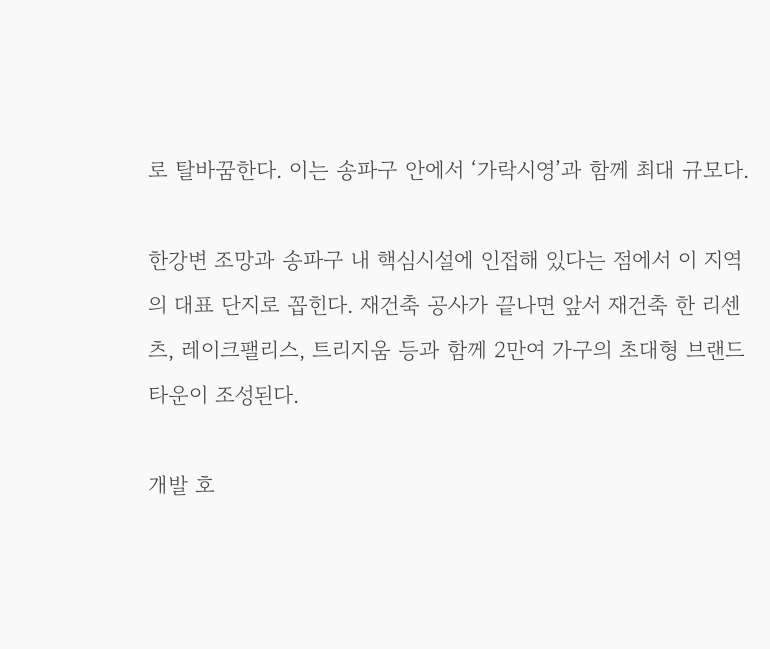로 탈바꿈한다. 이는 송파구 안에서 ‘가락시영’과 함께 최대 규모다.

한강변 조망과 송파구 내 핵심시설에 인접해 있다는 점에서 이 지역의 대표 단지로 꼽힌다. 재건축 공사가 끝나면 앞서 재건축 한 리센츠, 레이크팰리스, 트리지움 등과 함께 2만여 가구의 초대형 브랜드 타운이 조성된다.

개발 호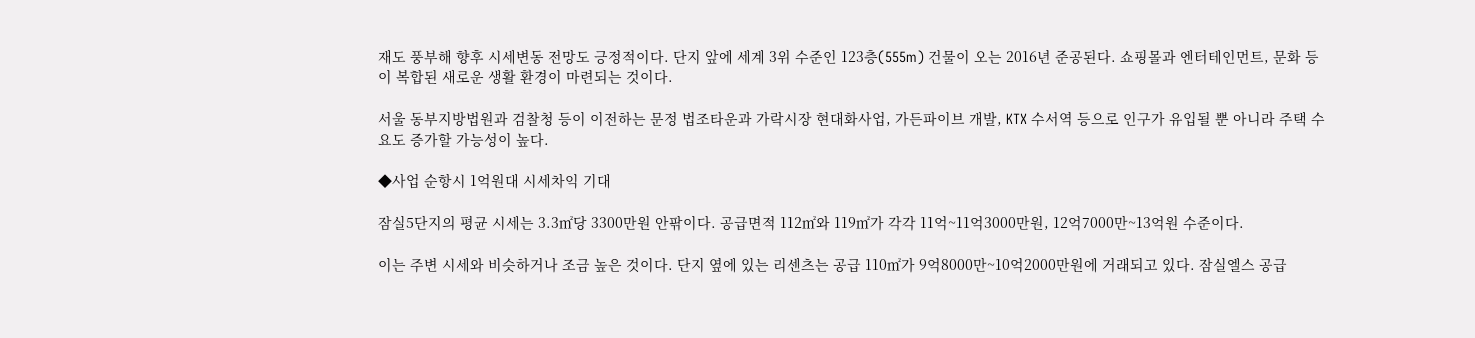재도 풍부해 향후 시세변동 전망도 긍정적이다. 단지 앞에 세계 3위 수준인 123층(555m) 건물이 오는 2016년 준공된다. 쇼핑몰과 엔터테인먼트, 문화 등이 복합된 새로운 생활 환경이 마련되는 것이다.

서울 동부지방법원과 검찰청 등이 이전하는 문정 법조타운과 가락시장 현대화사업, 가든파이브 개발, KTX 수서역 등으로 인구가 유입될 뿐 아니라 주택 수요도 증가할 가능성이 높다.

◆사업 순항시 1억원대 시세차익 기대

잠실5단지의 평균 시세는 3.3㎡당 3300만원 안팎이다. 공급면적 112㎡와 119㎡가 각각 11억~11억3000만원, 12억7000만~13억원 수준이다.

이는 주변 시세와 비슷하거나 조금 높은 것이다. 단지 옆에 있는 리센츠는 공급 110㎡가 9억8000만~10억2000만원에 거래되고 있다. 잠실엘스 공급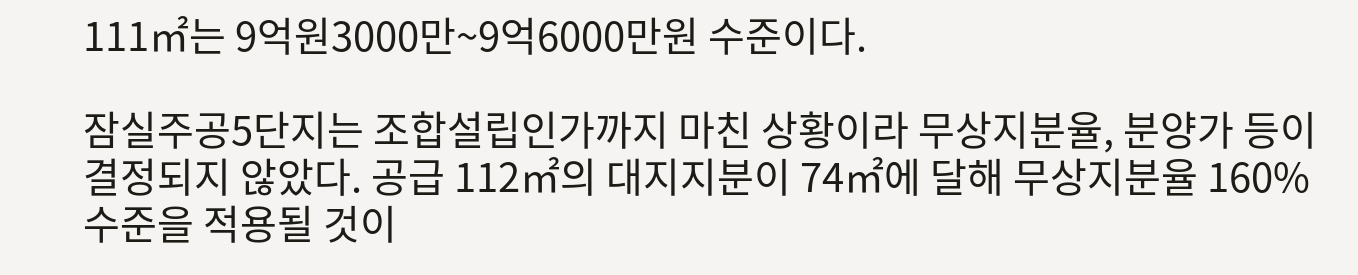111㎡는 9억원3000만~9억6000만원 수준이다.

잠실주공5단지는 조합설립인가까지 마친 상황이라 무상지분율, 분양가 등이 결정되지 않았다. 공급 112㎡의 대지지분이 74㎡에 달해 무상지분율 160% 수준을 적용될 것이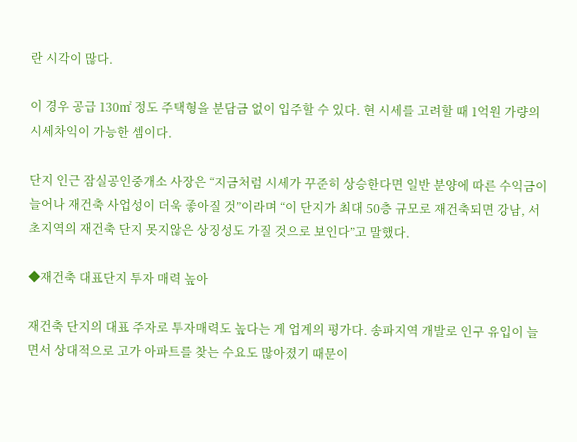란 시각이 많다.

이 경우 공급 130㎡ 정도 주택형을 분담금 없이 입주할 수 있다. 현 시세를 고려할 때 1억원 가량의 시세차익이 가능한 셈이다.

단지 인근 잠실공인중개소 사장은 “지금처럼 시세가 꾸준히 상승한다면 일반 분양에 따른 수익금이 늘어나 재건축 사업성이 더욱 좋아질 것”이라며 “이 단지가 최대 50층 규모로 재건축되면 강남, 서초지역의 재건축 단지 못지않은 상징성도 가질 것으로 보인다”고 말했다.

◆재건축 대표단지 투자 매력 높아

재건축 단지의 대표 주자로 투자매력도 높다는 게 업계의 평가다. 송파지역 개발로 인구 유입이 늘면서 상대적으로 고가 아파트를 찾는 수요도 많아졌기 때문이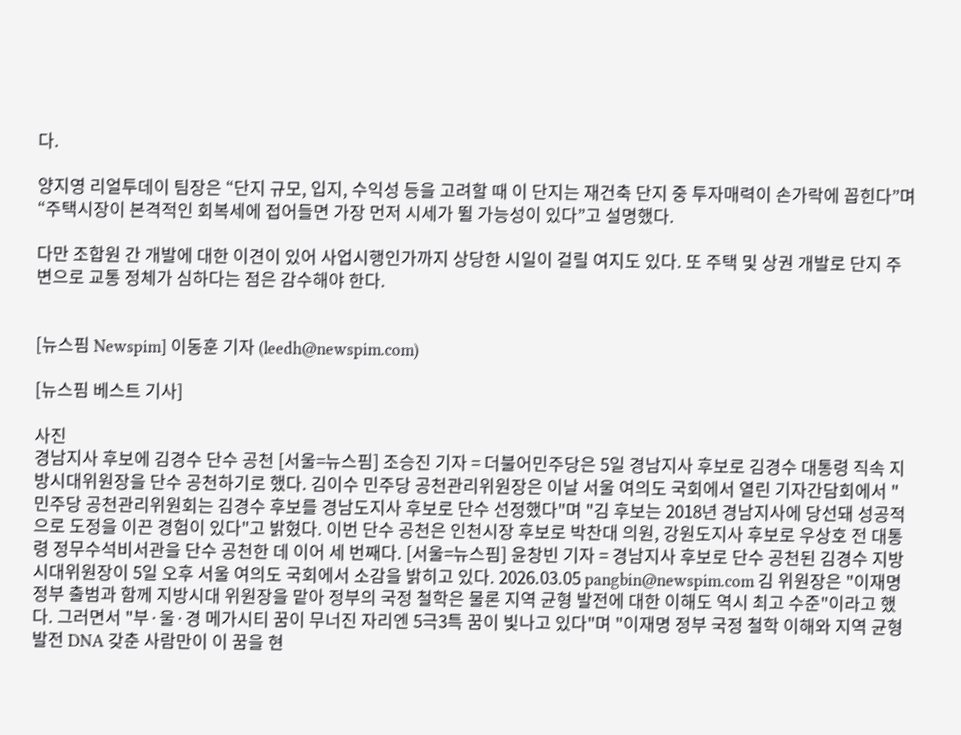다.

양지영 리얼투데이 팀장은 “단지 규모, 입지, 수익성 등을 고려할 때 이 단지는 재건축 단지 중 투자매력이 손가락에 꼽힌다”며 “주택시장이 본격적인 회복세에 접어들면 가장 먼저 시세가 뛸 가능성이 있다”고 설명했다.

다만 조합원 간 개발에 대한 이견이 있어 사업시행인가까지 상당한 시일이 걸릴 여지도 있다. 또 주택 및 상권 개발로 단지 주변으로 교통 정체가 심하다는 점은 감수해야 한다.


[뉴스핌 Newspim] 이동훈 기자 (leedh@newspim.com)

[뉴스핌 베스트 기사]

사진
경남지사 후보에 김경수 단수 공천 [서울=뉴스핌] 조승진 기자 = 더불어민주당은 5일 경남지사 후보로 김경수 대통령 직속 지방시대위원장을 단수 공천하기로 했다. 김이수 민주당 공천관리위원장은 이날 서울 여의도 국회에서 열린 기자간담회에서 "민주당 공천관리위원회는 김경수 후보를 경남도지사 후보로 단수 선정했다"며 "김 후보는 2018년 경남지사에 당선돼 성공적으로 도정을 이끈 경험이 있다"고 밝혔다. 이번 단수 공천은 인천시장 후보로 박찬대 의원, 강원도지사 후보로 우상호 전 대통령 정무수석비서관을 단수 공천한 데 이어 세 번째다. [서울=뉴스핌] 윤창빈 기자 = 경남지사 후보로 단수 공천된 김경수 지방시대위원장이 5일 오후 서울 여의도 국회에서 소감을 밝히고 있다. 2026.03.05 pangbin@newspim.com 김 위원장은 "이재명 정부 출범과 함께 지방시대 위원장을 맡아 정부의 국정 철학은 물론 지역 균형 발전에 대한 이해도 역시 최고 수준"이라고 했다. 그러면서 "부·울·경 메가시티 꿈이 무너진 자리엔 5극3특 꿈이 빛나고 있다"며 "이재명 정부 국정 철학 이해와 지역 균형 발전 DNA 갖춘 사람만이 이 꿈을 현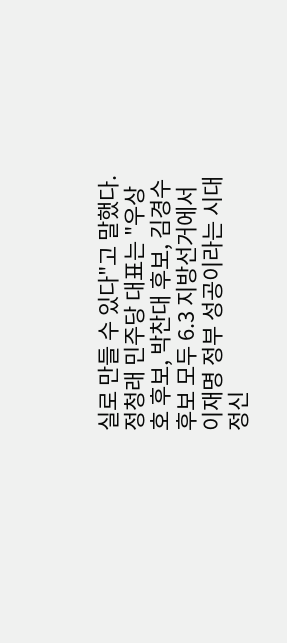실로 만들 수 있다"고 말했다. 정청래 민주당 대표는 "우상호 후보, 박찬대 후보, 김경수 후보 모두 6.3 지방선거에서 이재명 정부 성공이라는 시대정신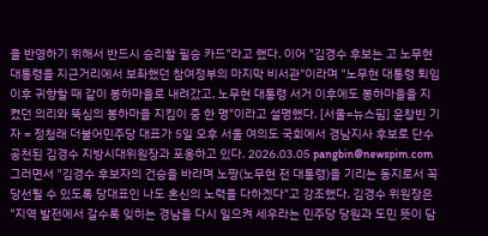을 반영하기 위해서 반드시 승리할 필승 카드"라고 했다. 이어 "김경수 후보는 고 노무현 대통령을 지근거리에서 보좌했던 참여정부의 마지막 비서관"이라며 "노무현 대통령 퇴임 이후 귀향할 때 같이 봉하마을로 내려갔고, 노무현 대통령 서거 이후에도 봉하마을을 지켰던 의리와 뚝심의 봉하마을 지킴이 중 한 명"이라고 설명했다. [서울=뉴스핌] 윤창빈 기자 = 정청래 더불어민주당 대표가 5일 오후 서울 여의도 국회에서 경남지사 후보로 단수 공천된 김경수 지방시대위원장과 포옹하고 있다. 2026.03.05 pangbin@newspim.com 그러면서 "김경수 후보자의 건승을 바라며 노짱(노무현 전 대통령)을 기리는 동지로서 꼭 당선될 수 있도록 당대표인 나도 혼신의 노력을 다하겠다"고 강조했다. 김경수 위원장은 "지역 발전에서 갈수록 잊히는 경남을 다시 일으켜 세우라는 민주당 당원과 도민 뜻이 담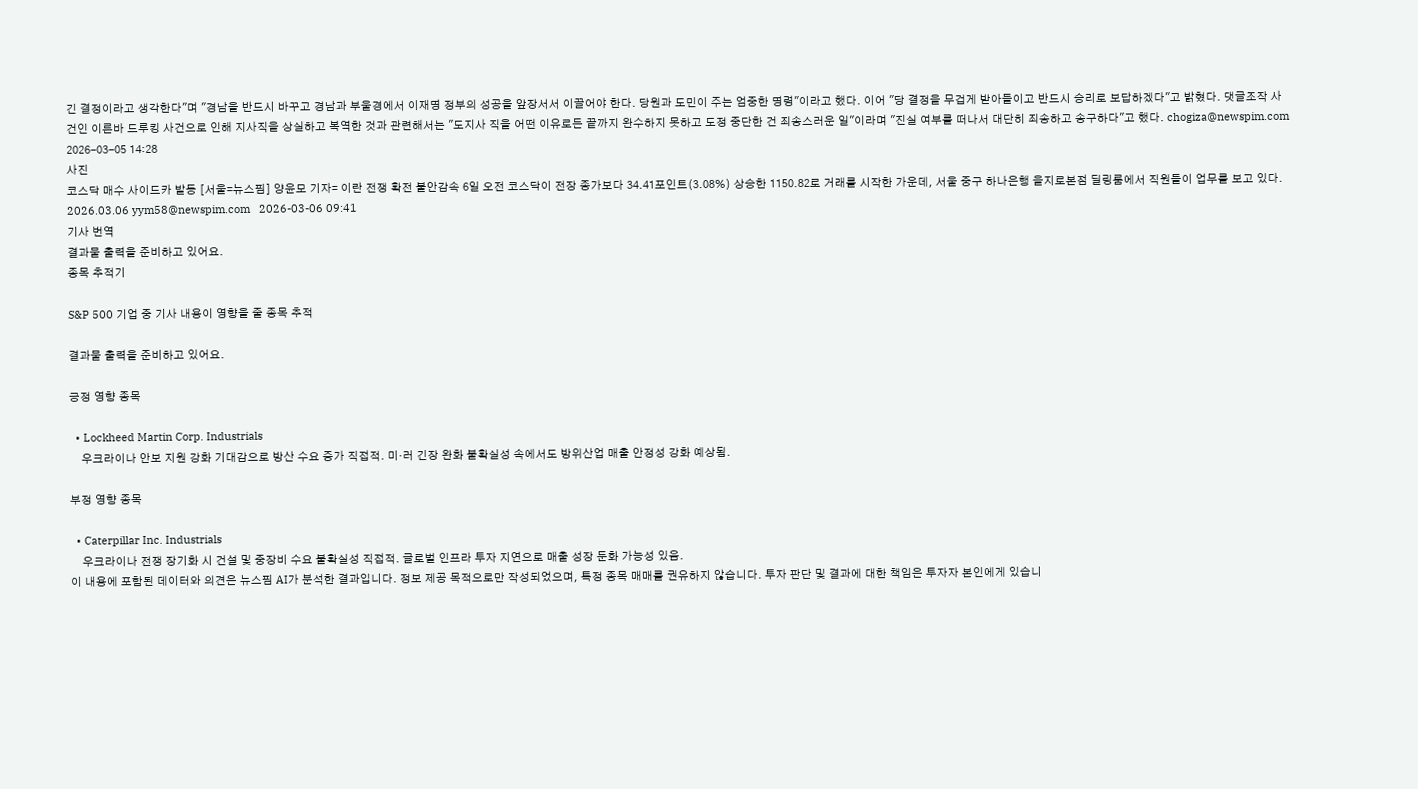긴 결정이라고 생각한다"며 "경남을 반드시 바꾸고 경남과 부울경에서 이재명 정부의 성공을 앞장서서 이끌어야 한다. 당원과 도민이 주는 엄중한 명령"이라고 했다. 이어 "당 결정을 무겁게 받아들이고 반드시 승리로 보답하겠다"고 밝혔다. 댓글조작 사건인 이른바 드루킹 사건으로 인해 지사직을 상실하고 복역한 것과 관련해서는 "도지사 직을 어떤 이유로든 끝까지 완수하지 못하고 도정 중단한 건 죄송스러운 일"이라며 "진실 여부를 떠나서 대단히 죄송하고 송구하다"고 했다. chogiza@newspim.com 2026-03-05 14:28
사진
코스닥 매수 사이드카 발동 [서울=뉴스핌] 양윤모 기자= 이란 전쟁 확전 불안감속 6일 오전 코스닥이 전장 종가보다 34.41포인트(3.08%) 상승한 1150.82로 거래를 시작한 가운데, 서울 중구 하나은행 을지로본점 딜링룸에서 직원들이 업무를 보고 있다. 2026.03.06 yym58@newspim.com   2026-03-06 09:41
기사 번역
결과물 출력을 준비하고 있어요.
종목 추적기

S&P 500 기업 중 기사 내용이 영향을 줄 종목 추적

결과물 출력을 준비하고 있어요.

긍정 영향 종목

  • Lockheed Martin Corp. Industrials
    우크라이나 안보 지원 강화 기대감으로 방산 수요 증가 직접적. 미·러 긴장 완화 불확실성 속에서도 방위산업 매출 안정성 강화 예상됨.

부정 영향 종목

  • Caterpillar Inc. Industrials
    우크라이나 전쟁 장기화 시 건설 및 중장비 수요 불확실성 직접적. 글로벌 인프라 투자 지연으로 매출 성장 둔화 가능성 있음.
이 내용에 포함된 데이터와 의견은 뉴스핌 AI가 분석한 결과입니다. 정보 제공 목적으로만 작성되었으며, 특정 종목 매매를 권유하지 않습니다. 투자 판단 및 결과에 대한 책임은 투자자 본인에게 있습니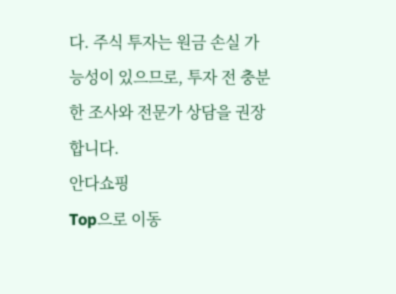다. 주식 투자는 원금 손실 가능성이 있으므로, 투자 전 충분한 조사와 전문가 상담을 권장합니다.
안다쇼핑
Top으로 이동